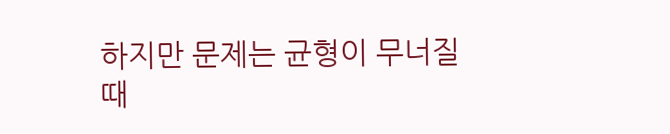하지만 문제는 균형이 무너질 때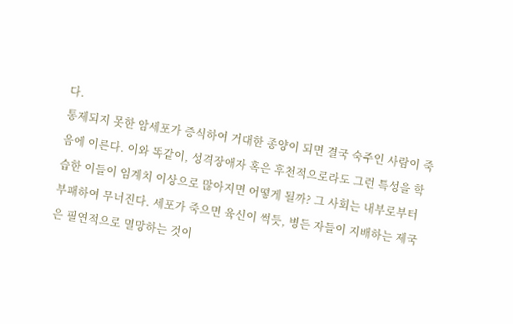다.
통제되지 못한 암세포가 증식하여 거대한 종양이 되면 결국 숙주인 사람이 죽음에 이른다. 이와 똑같이, 성격장애자 혹은 후천적으로라도 그런 특성을 학습한 이들이 임계치 이상으로 많아지면 어떻게 될까? 그 사회는 내부로부터 부패하여 무너진다. 세포가 죽으면 육신이 썩듯, 병든 자들이 지배하는 제국은 필연적으로 멸망하는 것이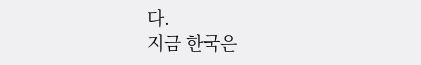다.
지금 한국은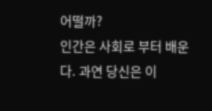어떨까?
인간은 사회로 부터 배운다. 과연 당신은 이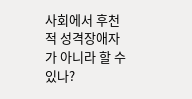사회에서 후천적 성격장애자가 아니라 할 수 있나?